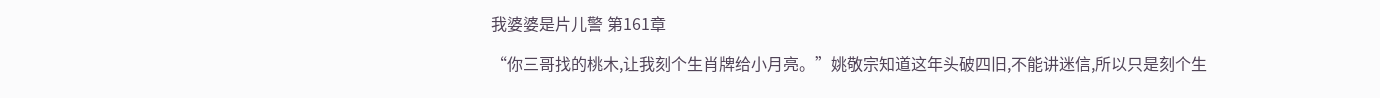我婆婆是片儿警 第161章

“你三哥找的桃木,让我刻个生肖牌给小月亮。”姚敬宗知道这年头破四旧,不能讲迷信,所以只是刻个生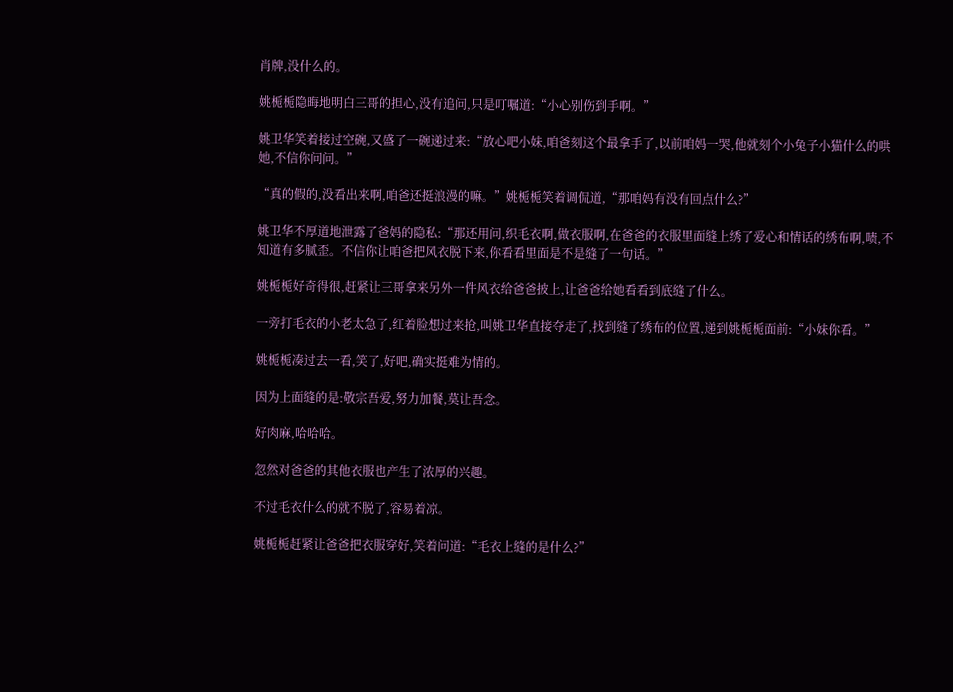肖牌,没什么的。

姚栀栀隐晦地明白三哥的担心,没有追问,只是叮嘱道:“小心别伤到手啊。”

姚卫华笑着接过空碗,又盛了一碗递过来:“放心吧小妹,咱爸刻这个最拿手了,以前咱妈一哭,他就刻个小兔子小猫什么的哄她,不信你问问。”

“真的假的,没看出来啊,咱爸还挺浪漫的嘛。”姚栀栀笑着调侃道,“那咱妈有没有回点什么?”

姚卫华不厚道地泄露了爸妈的隐私:“那还用问,织毛衣啊,做衣服啊,在爸爸的衣服里面缝上绣了爱心和情话的绣布啊,啧,不知道有多腻歪。不信你让咱爸把风衣脱下来,你看看里面是不是缝了一句话。”

姚栀栀好奇得很,赶紧让三哥拿来另外一件风衣给爸爸披上,让爸爸给她看看到底缝了什么。

一旁打毛衣的小老太急了,红着脸想过来抢,叫姚卫华直接夺走了,找到缝了绣布的位置,递到姚栀栀面前:“小妹你看。”

姚栀栀凑过去一看,笑了,好吧,确实挺难为情的。

因为上面缝的是:敬宗吾爱,努力加餐,莫让吾念。

好肉麻,哈哈哈。

忽然对爸爸的其他衣服也产生了浓厚的兴趣。

不过毛衣什么的就不脱了,容易着凉。

姚栀栀赶紧让爸爸把衣服穿好,笑着问道:“毛衣上缝的是什么?”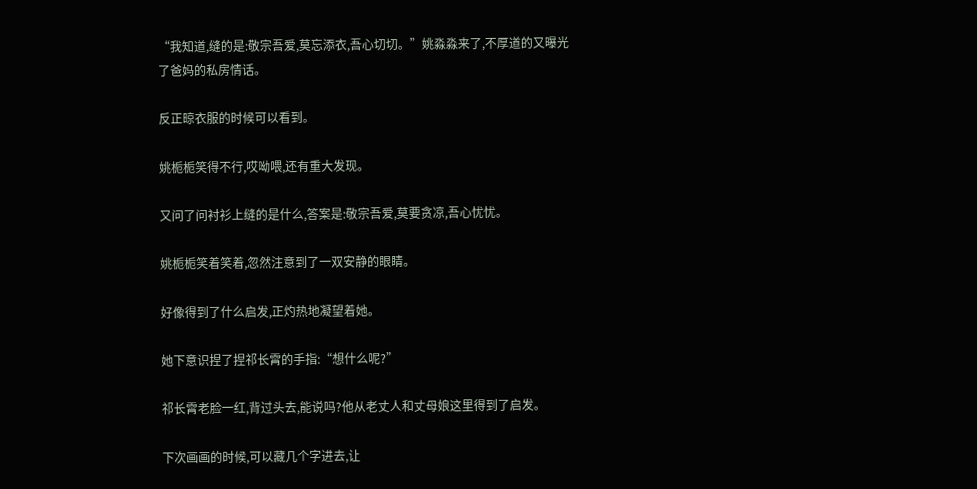“我知道,缝的是:敬宗吾爱,莫忘添衣,吾心切切。”姚淼淼来了,不厚道的又曝光了爸妈的私房情话。

反正晾衣服的时候可以看到。

姚栀栀笑得不行,哎呦喂,还有重大发现。

又问了问衬衫上缝的是什么,答案是:敬宗吾爱,莫要贪凉,吾心忧忧。

姚栀栀笑着笑着,忽然注意到了一双安静的眼睛。

好像得到了什么启发,正灼热地凝望着她。

她下意识捏了捏祁长霄的手指:“想什么呢?”

祁长霄老脸一红,背过头去,能说吗?他从老丈人和丈母娘这里得到了启发。

下次画画的时候,可以藏几个字进去,让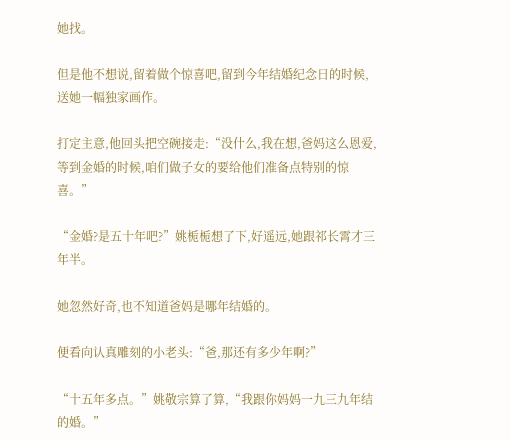她找。

但是他不想说,留着做个惊喜吧,留到今年结婚纪念日的时候,送她一幅独家画作。

打定主意,他回头把空碗接走:“没什么,我在想,爸妈这么恩爱,等到金婚的时候,咱们做子女的要给他们准备点特别的惊喜。”

“金婚?是五十年吧?”姚栀栀想了下,好遥远,她跟祁长霄才三年半。

她忽然好奇,也不知道爸妈是哪年结婚的。

便看向认真雕刻的小老头:“爸,那还有多少年啊?”

“十五年多点。”姚敬宗算了算,“我跟你妈妈一九三九年结的婚。”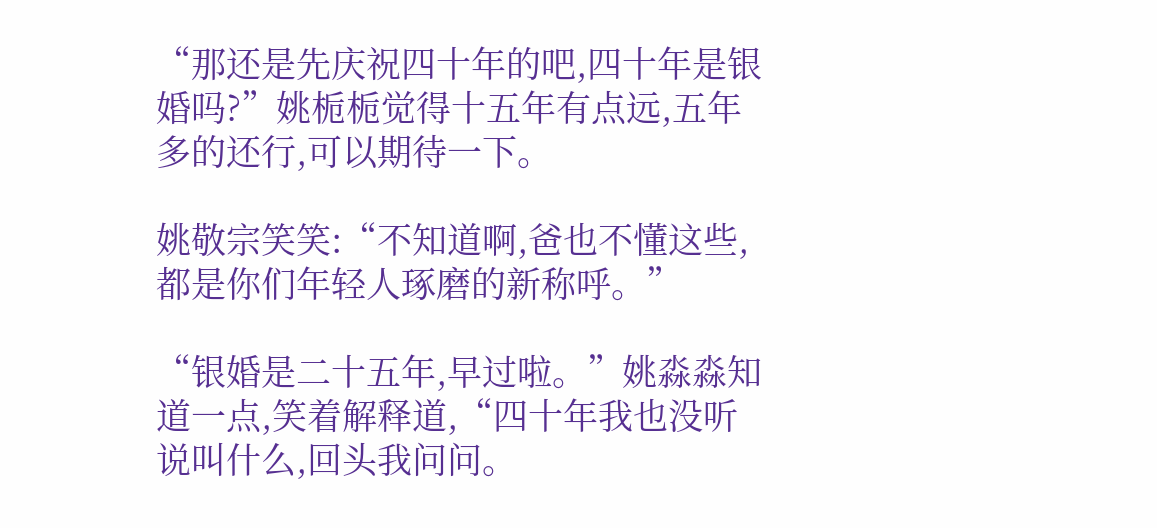“那还是先庆祝四十年的吧,四十年是银婚吗?”姚栀栀觉得十五年有点远,五年多的还行,可以期待一下。

姚敬宗笑笑:“不知道啊,爸也不懂这些,都是你们年轻人琢磨的新称呼。”

“银婚是二十五年,早过啦。”姚淼淼知道一点,笑着解释道,“四十年我也没听说叫什么,回头我问问。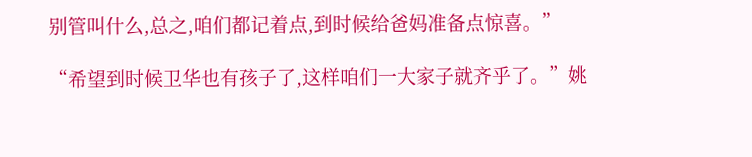别管叫什么,总之,咱们都记着点,到时候给爸妈准备点惊喜。”

“希望到时候卫华也有孩子了,这样咱们一大家子就齐乎了。”姚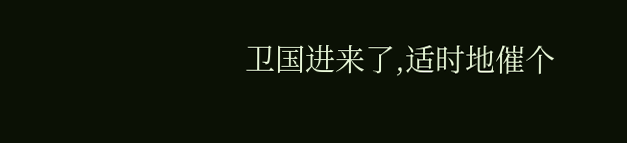卫国进来了,适时地催个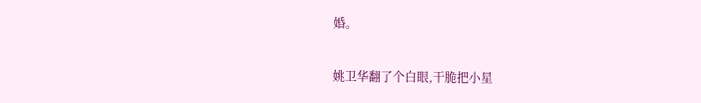婚。

姚卫华翻了个白眼,干脆把小星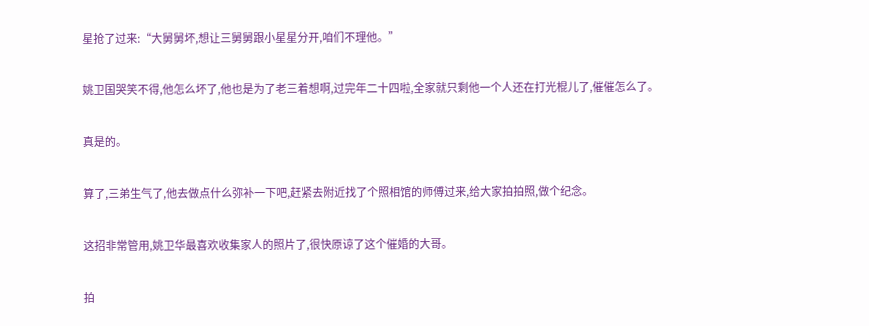星抢了过来:“大舅舅坏,想让三舅舅跟小星星分开,咱们不理他。”

姚卫国哭笑不得,他怎么坏了,他也是为了老三着想啊,过完年二十四啦,全家就只剩他一个人还在打光棍儿了,催催怎么了。

真是的。

算了,三弟生气了,他去做点什么弥补一下吧,赶紧去附近找了个照相馆的师傅过来,给大家拍拍照,做个纪念。

这招非常管用,姚卫华最喜欢收集家人的照片了,很快原谅了这个催婚的大哥。

拍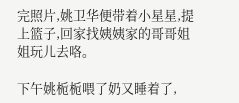完照片,姚卫华便带着小星星,提上篮子,回家找姨姨家的哥哥姐姐玩儿去咯。

下午姚栀栀喂了奶又睡着了,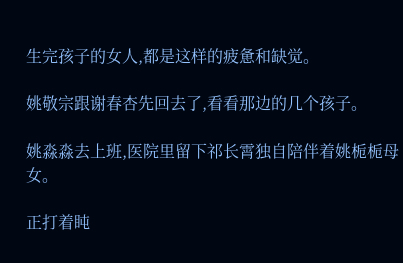生完孩子的女人,都是这样的疲惫和缺觉。

姚敬宗跟谢春杏先回去了,看看那边的几个孩子。

姚淼淼去上班,医院里留下祁长霄独自陪伴着姚栀栀母女。

正打着盹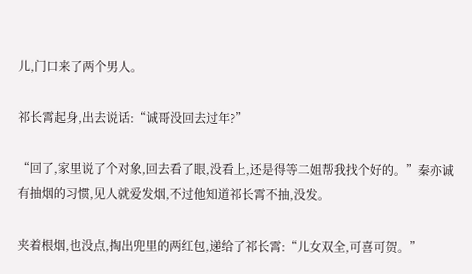儿,门口来了两个男人。

祁长霄起身,出去说话:“诚哥没回去过年?”

“回了,家里说了个对象,回去看了眼,没看上,还是得等二姐帮我找个好的。”秦亦诚有抽烟的习惯,见人就爱发烟,不过他知道祁长霄不抽,没发。

夹着根烟,也没点,掏出兜里的两红包,递给了祁长霄:“儿女双全,可喜可贺。”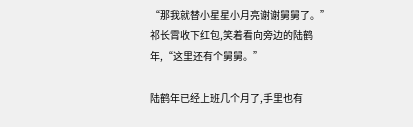“那我就替小星星小月亮谢谢舅舅了。”祁长霄收下红包,笑着看向旁边的陆鹤年,“这里还有个舅舅。”

陆鹤年已经上班几个月了,手里也有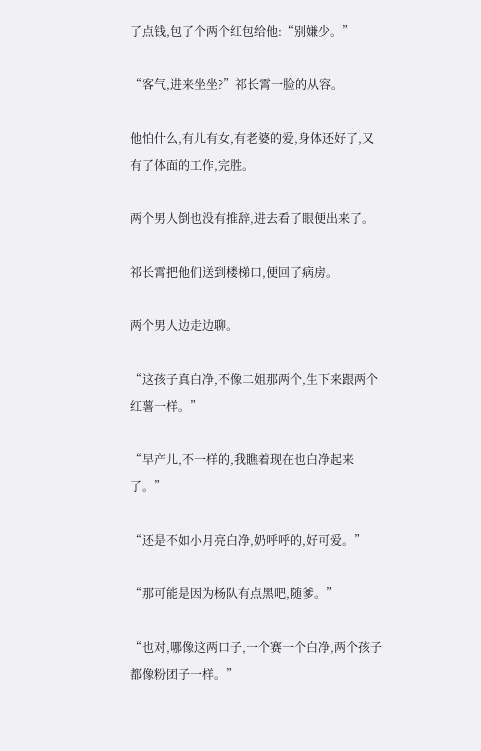了点钱,包了个两个红包给他:“别嫌少。”

“客气,进来坐坐?”祁长霄一脸的从容。

他怕什么,有儿有女,有老婆的爱,身体还好了,又有了体面的工作,完胜。

两个男人倒也没有推辞,进去看了眼便出来了。

祁长霄把他们送到楼梯口,便回了病房。

两个男人边走边聊。

“这孩子真白净,不像二姐那两个,生下来跟两个红薯一样。”

“早产儿,不一样的,我瞧着现在也白净起来了。”

“还是不如小月亮白净,奶呼呼的,好可爱。”

“那可能是因为杨队有点黑吧,随爹。”

“也对,哪像这两口子,一个赛一个白净,两个孩子都像粉团子一样。”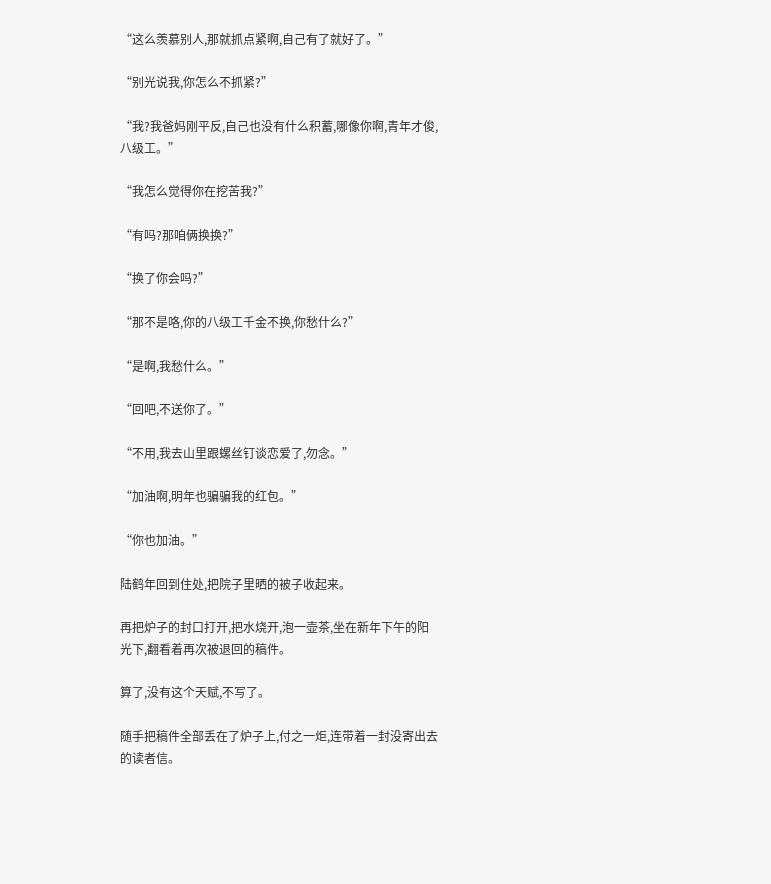“这么羡慕别人,那就抓点紧啊,自己有了就好了。”

“别光说我,你怎么不抓紧?”

“我?我爸妈刚平反,自己也没有什么积蓄,哪像你啊,青年才俊,八级工。”

“我怎么觉得你在挖苦我?”

“有吗?那咱俩换换?”

“换了你会吗?”

“那不是咯,你的八级工千金不换,你愁什么?”

“是啊,我愁什么。”

“回吧,不送你了。”

“不用,我去山里跟螺丝钉谈恋爱了,勿念。”

“加油啊,明年也骗骗我的红包。”

“你也加油。”

陆鹤年回到住处,把院子里晒的被子收起来。

再把炉子的封口打开,把水烧开,泡一壶茶,坐在新年下午的阳光下,翻看着再次被退回的稿件。

算了,没有这个天赋,不写了。

随手把稿件全部丢在了炉子上,付之一炬,连带着一封没寄出去的读者信。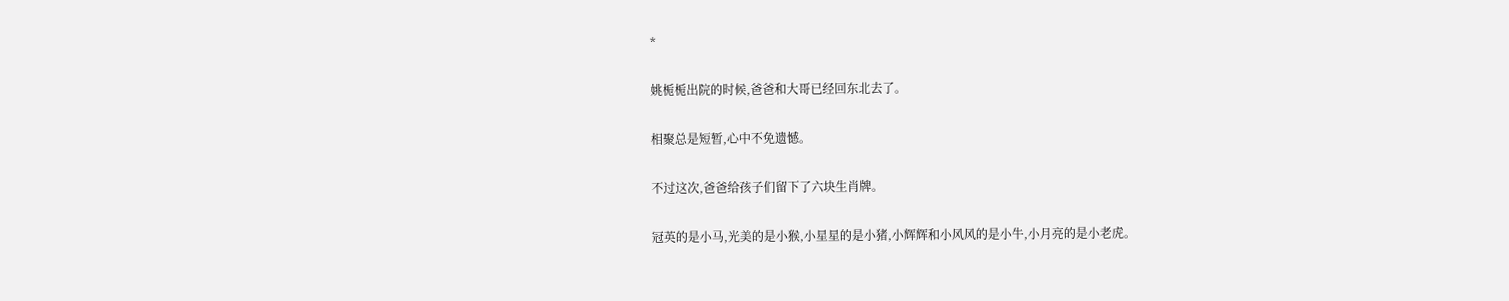*

姚栀栀出院的时候,爸爸和大哥已经回东北去了。

相聚总是短暂,心中不免遗憾。

不过这次,爸爸给孩子们留下了六块生肖牌。

冠英的是小马,光美的是小猴,小星星的是小猪,小辉辉和小风风的是小牛,小月亮的是小老虎。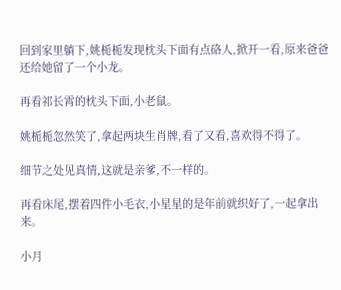回到家里躺下,姚栀栀发现枕头下面有点硌人,掀开一看,原来爸爸还给她留了一个小龙。

再看祁长霄的枕头下面,小老鼠。

姚栀栀忽然笑了,拿起两块生肖牌,看了又看,喜欢得不得了。

细节之处见真情,这就是亲爹,不一样的。

再看床尾,摆着四件小毛衣,小星星的是年前就织好了,一起拿出来。

小月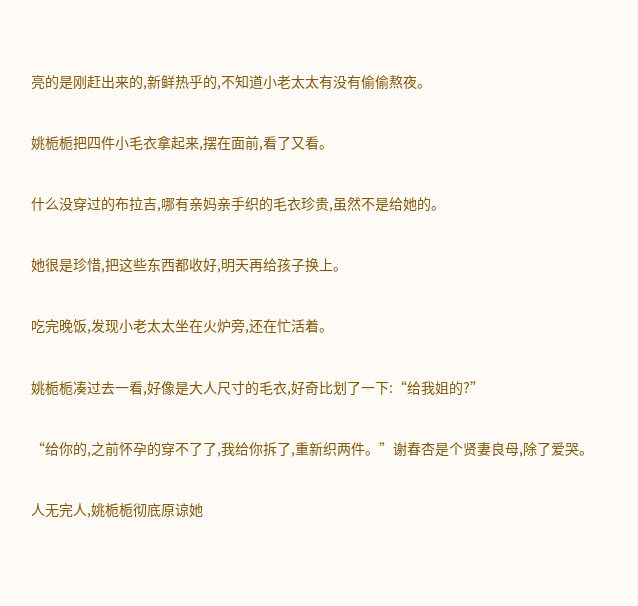亮的是刚赶出来的,新鲜热乎的,不知道小老太太有没有偷偷熬夜。

姚栀栀把四件小毛衣拿起来,摆在面前,看了又看。

什么没穿过的布拉吉,哪有亲妈亲手织的毛衣珍贵,虽然不是给她的。

她很是珍惜,把这些东西都收好,明天再给孩子换上。

吃完晚饭,发现小老太太坐在火炉旁,还在忙活着。

姚栀栀凑过去一看,好像是大人尺寸的毛衣,好奇比划了一下:“给我姐的?”

“给你的,之前怀孕的穿不了了,我给你拆了,重新织两件。”谢春杏是个贤妻良母,除了爱哭。

人无完人,姚栀栀彻底原谅她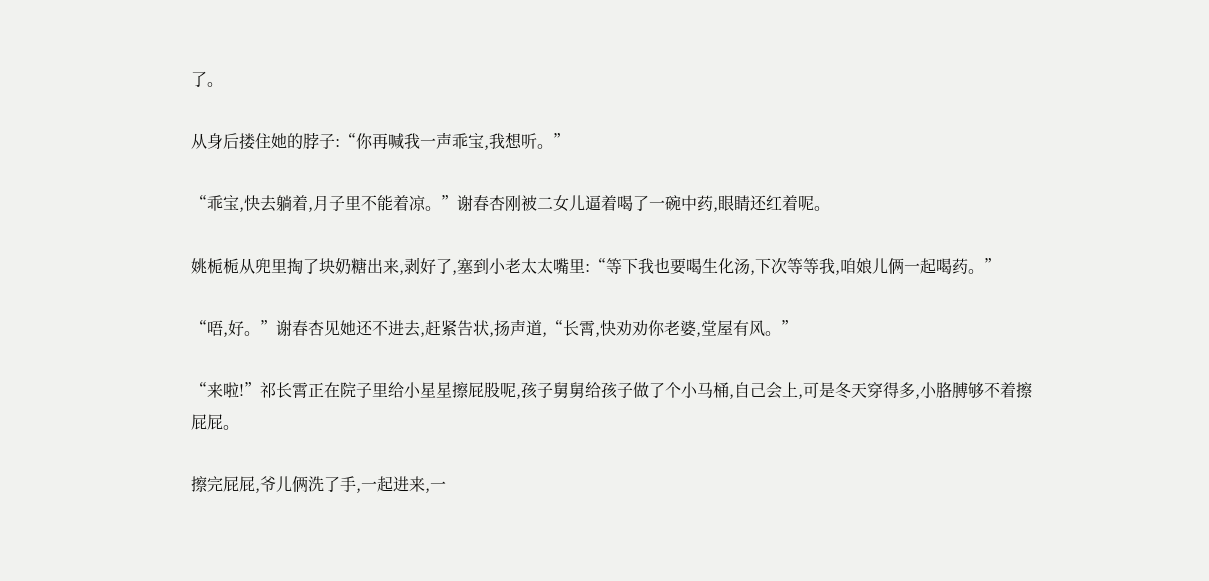了。

从身后搂住她的脖子:“你再喊我一声乖宝,我想听。”

“乖宝,快去躺着,月子里不能着凉。”谢春杏刚被二女儿逼着喝了一碗中药,眼睛还红着呢。

姚栀栀从兜里掏了块奶糖出来,剥好了,塞到小老太太嘴里:“等下我也要喝生化汤,下次等等我,咱娘儿俩一起喝药。”

“唔,好。”谢春杏见她还不进去,赶紧告状,扬声道,“长霄,快劝劝你老婆,堂屋有风。”

“来啦!”祁长霄正在院子里给小星星擦屁股呢,孩子舅舅给孩子做了个小马桶,自己会上,可是冬天穿得多,小胳膊够不着擦屁屁。

擦完屁屁,爷儿俩洗了手,一起进来,一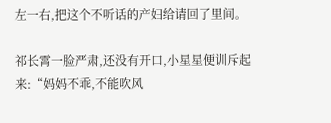左一右,把这个不听话的产妇给请回了里间。

祁长霄一脸严肃,还没有开口,小星星便训斥起来:“妈妈不乖,不能吹风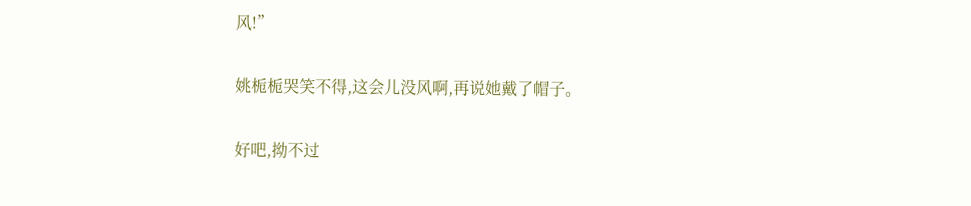风!”

姚栀栀哭笑不得,这会儿没风啊,再说她戴了帽子。

好吧,拗不过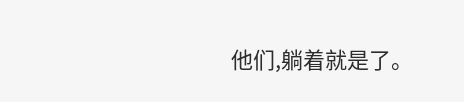他们,躺着就是了。